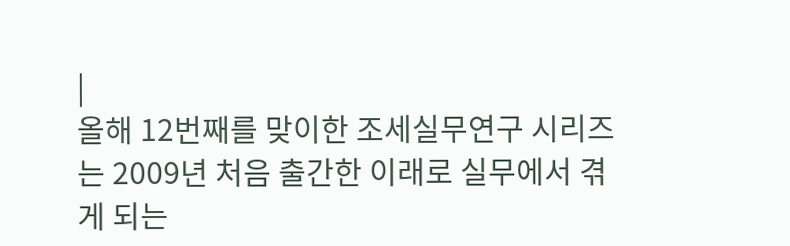|
올해 12번째를 맞이한 조세실무연구 시리즈는 2009년 처음 출간한 이래로 실무에서 겪게 되는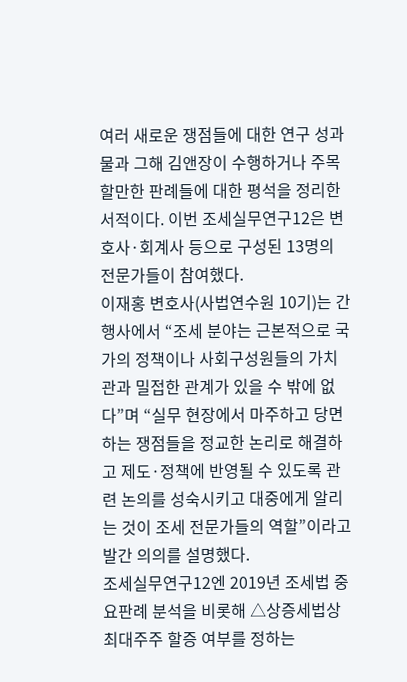여러 새로운 쟁점들에 대한 연구 성과물과 그해 김앤장이 수행하거나 주목할만한 판례들에 대한 평석을 정리한 서적이다. 이번 조세실무연구12은 변호사·회계사 등으로 구성된 13명의 전문가들이 참여했다.
이재홍 변호사(사법연수원 10기)는 간행사에서 “조세 분야는 근본적으로 국가의 정책이나 사회구성원들의 가치관과 밀접한 관계가 있을 수 밖에 없다”며 “실무 현장에서 마주하고 당면하는 쟁점들을 정교한 논리로 해결하고 제도·정책에 반영될 수 있도록 관련 논의를 성숙시키고 대중에게 알리는 것이 조세 전문가들의 역할”이라고 발간 의의를 설명했다.
조세실무연구12엔 2019년 조세법 중요판례 분석을 비롯해 △상증세법상 최대주주 할증 여부를 정하는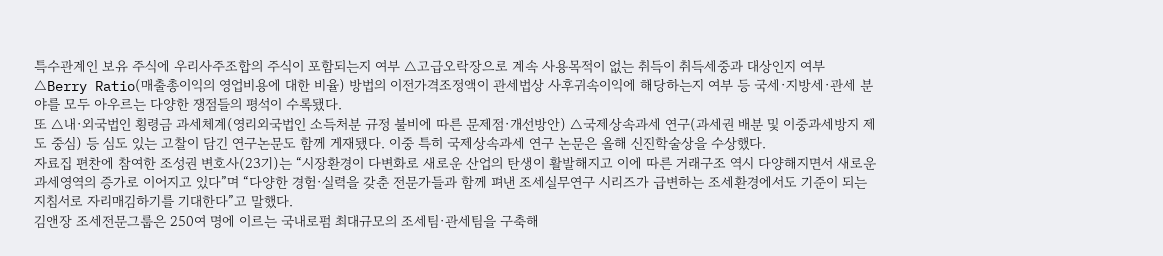특수관계인 보유 주식에 우리사주조합의 주식이 포함되는지 여부 △고급오락장으로 계속 사용목적이 없는 취득이 취득세중과 대상인지 여부 △Berry Ratio(매출총이익의 영업비용에 대한 비율) 방법의 이전가격조정액이 관세법상 사후귀속이익에 해당하는지 여부 등 국세·지방세·관세 분야를 모두 아우르는 다양한 쟁점들의 평석이 수록됐다.
또 △내·외국법인 횡령금 과세체계(영리외국법인 소득처분 규정 불비에 따른 문제점·개선방안) △국제상속과세 연구(과세권 배분 및 이중과세방지 제도 중심) 등 심도 있는 고찰이 담긴 연구논문도 함께 게재됐다. 이중 특히 국제상속과세 연구 논문은 올해 신진학술상을 수상했다.
자료집 편찬에 참여한 조성권 변호사(23기)는 “시장환경이 다변화로 새로운 산업의 탄생이 활발해지고 이에 따른 거래구조 역시 다양해지면서 새로운 과세영역의 증가로 이어지고 있다”며 “다양한 경험·실력을 갖춘 전문가들과 함께 펴낸 조세실무연구 시리즈가 급변하는 조세환경에서도 기준이 되는 지침서로 자리매김하기를 기대한다”고 말했다.
김앤장 조세전문그룹은 250여 명에 이르는 국내로펌 최대규모의 조세팀·관세팀을 구축해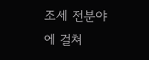조세 전분야에 걸쳐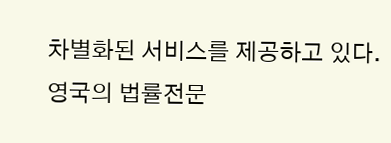차별화된 서비스를 제공하고 있다.
영국의 법률전문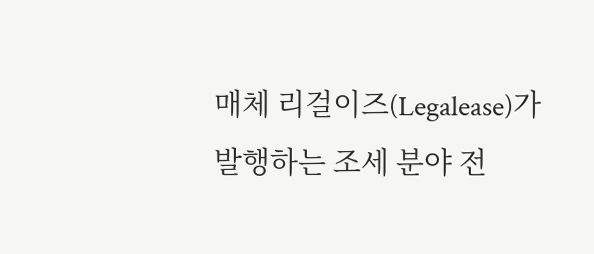매체 리걸이즈(Legalease)가 발행하는 조세 분야 전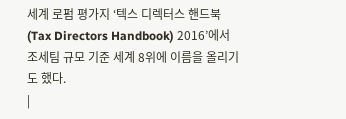세계 로펌 평가지 ‘텍스 디렉터스 핸드북(Tax Directors Handbook) 2016’에서 조세팀 규모 기준 세계 8위에 이름을 올리기도 했다.
|